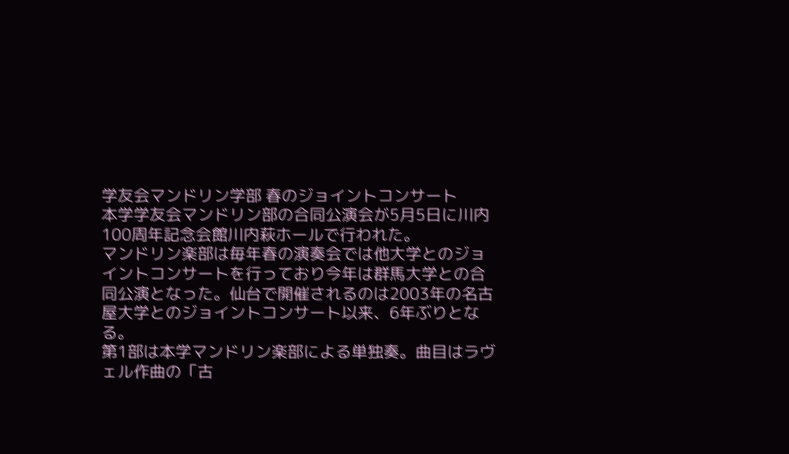学友会マンドリン学部 春のジョイントコンサート
本学学友会マンドリン部の合同公演会が5月5日に川内100周年記念会館川内萩ホールで行われた。
マンドリン楽部は毎年春の演奏会では他大学とのジョイントコンサートを行っており今年は群馬大学との合同公演となった。仙台で開催されるのは2003年の名古屋大学とのジョイントコンサート以来、6年ぶりとなる。
第1部は本学マンドリン楽部による単独奏。曲目はラヴェル作曲の「古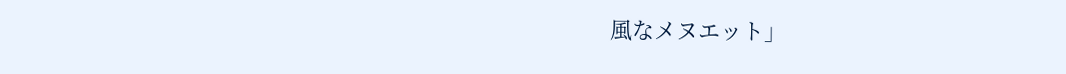風なメヌエット」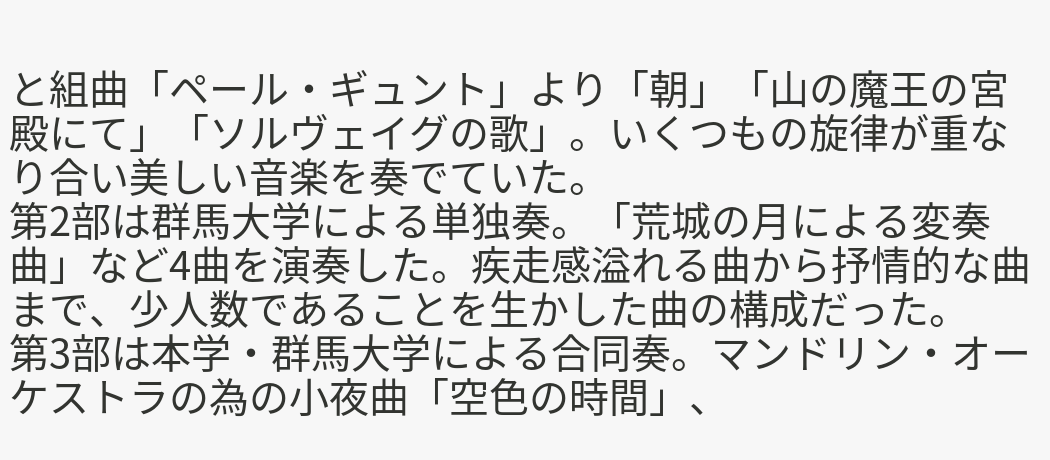と組曲「ペール・ギュント」より「朝」「山の魔王の宮殿にて」「ソルヴェイグの歌」。いくつもの旋律が重なり合い美しい音楽を奏でていた。
第2部は群馬大学による単独奏。「荒城の月による変奏曲」など4曲を演奏した。疾走感溢れる曲から抒情的な曲まで、少人数であることを生かした曲の構成だった。
第3部は本学・群馬大学による合同奏。マンドリン・オーケストラの為の小夜曲「空色の時間」、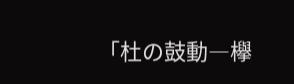「杜の鼓動―欅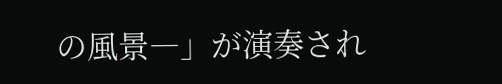の風景―」が演奏され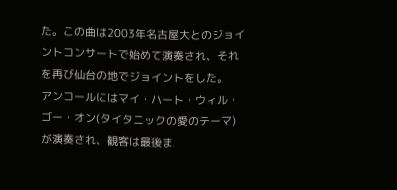た。この曲は2003年名古屋大とのジョイントコンサートで始めて演奏され、それを再び仙台の地でジョイントをした。
アンコールにはマイ・ハート・ウィル・ゴー・オン(タイタニックの愛のテーマ)が演奏され、観客は最後ま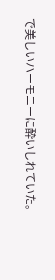で美しいハーモニーに酔いしれていた。